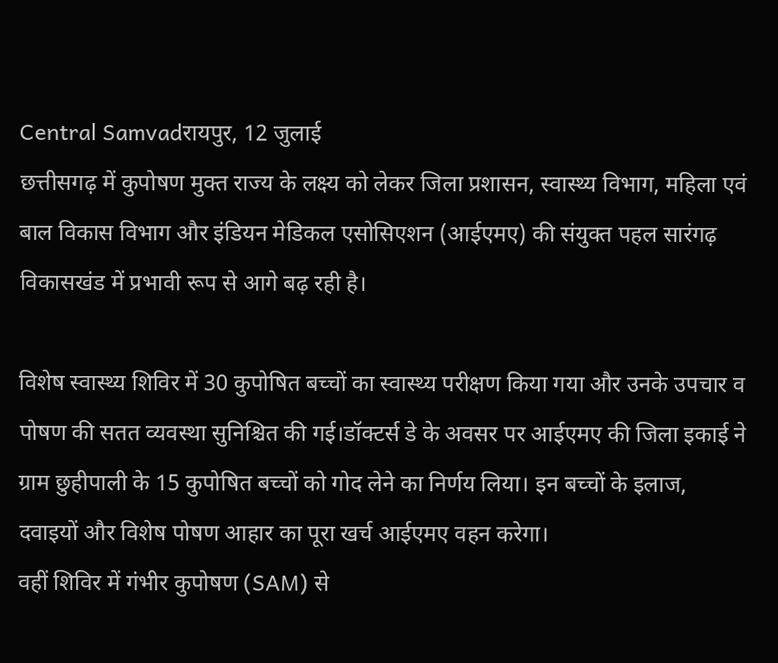Central Samvadरायपुर, 12 जुलाई
छत्तीसगढ़ में कुपोषण मुक्त राज्य के लक्ष्य को लेकर जिला प्रशासन, स्वास्थ्य विभाग, महिला एवं बाल विकास विभाग और इंडियन मेडिकल एसोसिएशन (आईएमए) की संयुक्त पहल सारंगढ़ विकासखंड में प्रभावी रूप से आगे बढ़ रही है।

विशेष स्वास्थ्य शिविर में 30 कुपोषित बच्चों का स्वास्थ्य परीक्षण किया गया और उनके उपचार व पोषण की सतत व्यवस्था सुनिश्चित की गई।डॉक्टर्स डे के अवसर पर आईएमए की जिला इकाई ने ग्राम छुहीपाली के 15 कुपोषित बच्चों को गोद लेने का निर्णय लिया। इन बच्चों के इलाज, दवाइयों और विशेष पोषण आहार का पूरा खर्च आईएमए वहन करेगा।
वहीं शिविर में गंभीर कुपोषण (SAM) से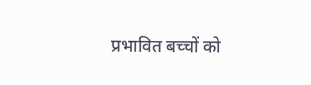प्रभावित बच्चों को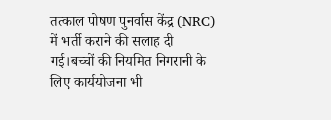तत्काल पोषण पुनर्वास केंद्र (NRC) में भर्ती कराने की सलाह दी गई।बच्चों की नियमित निगरानी के लिए कार्ययोजना भी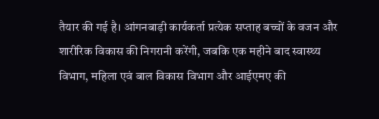तैयार की गई है। आंगनबाड़ी कार्यकर्ता प्रत्येक सप्ताह बच्चों के वजन और शारीरिक विकास की निगरानी करेंगी, जबकि एक महीने बाद स्वास्थ्य विभाग, महिला एवं बाल विकास विभाग और आईएमए की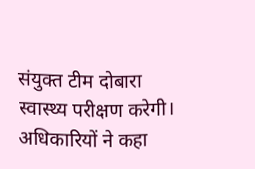संयुक्त टीम दोबारा स्वास्थ्य परीक्षण करेगी।
अधिकारियों ने कहा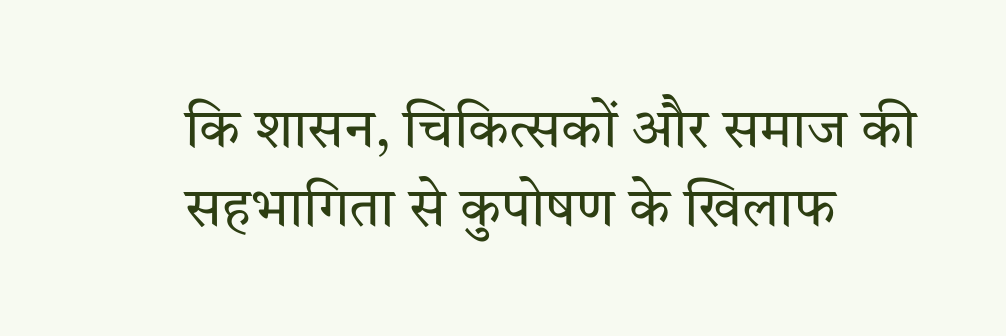कि शासन, चिकित्सकों और समाज की सहभागिता से कुपोषण के खिलाफ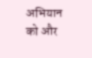अभियान को और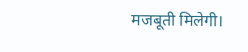मजबूती मिलेगी।